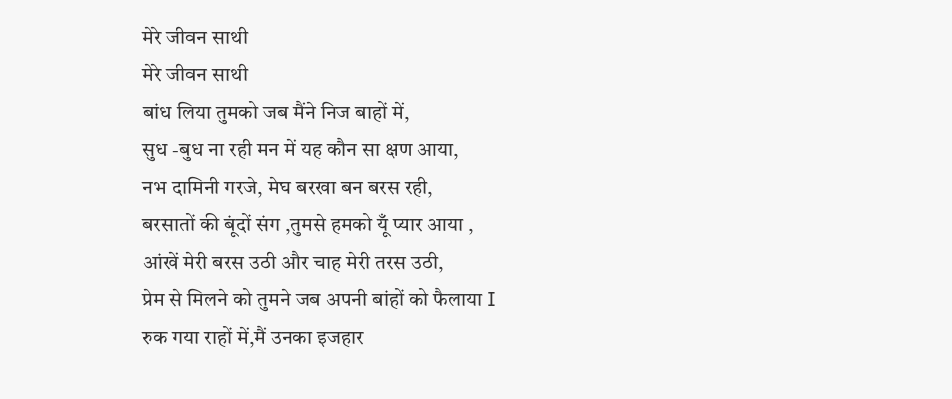मेरे जीवन साथी
मेरे जीवन साथी
बांध लिया तुमको जब मैंने निज बाहों में,
सुध -बुध ना रही मन में यह कौन सा क्षण आया,
नभ दामिनी गरजे, मेघ बरखा बन बरस रही,
बरसातों की बूंदों संग ,तुमसे हमको यूँ प्यार आया ,
आंखें मेरी बरस उठी और चाह मेरी तरस उठी,
प्रेम से मिलने को तुमने जब अपनी बांहों को फैलाया I
रुक गया राहों में,मैं उनका इजहार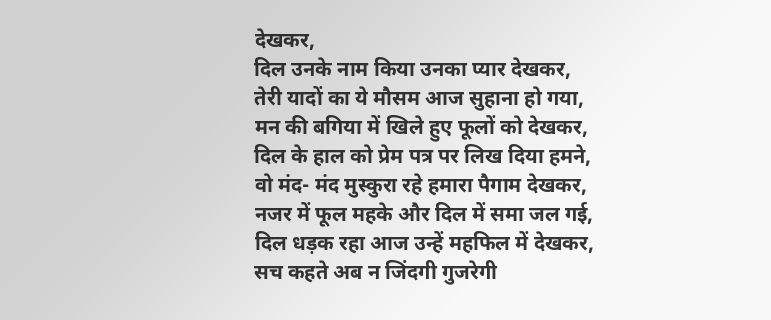देखकर,
दिल उनके नाम किया उनका प्यार देखकर,
तेरी यादों का ये मौसम आज सुहाना हो गया,
मन की बगिया में खिले हुए फूलों को देखकर,
दिल के हाल को प्रेम पत्र पर लिख दिया हमने,
वो मंद- मंद मुस्कुरा रहे हमारा पैगाम देखकर,
नजर में फूल महके और दिल में समा जल गई,
दिल धड़क रहा आज उन्हें महफिल में देखकर,
सच कहते अब न जिंदगी गुजरेगी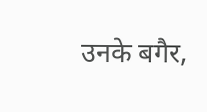उनके बगैर,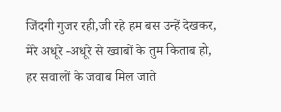जिंदगी गुजर रही,जी रहे हम बस उन्हें देखकर,
मेरे अधूरे -अधूरे से ख्वाबों के तुम किताब हो,
हर सवालों के जवाब मिल जाते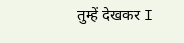तुम्हें देखकर I